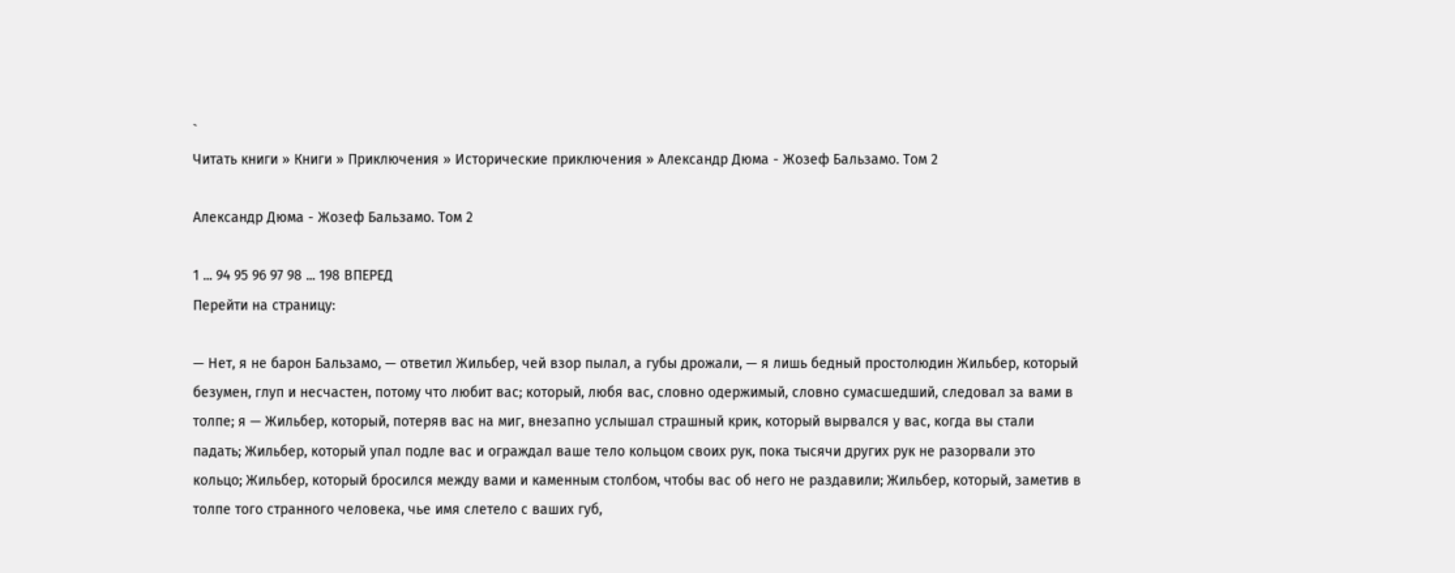`
Читать книги » Книги » Приключения » Исторические приключения » Александр Дюма - Жозеф Бальзамо. Том 2

Александр Дюма - Жозеф Бальзамо. Том 2

1 ... 94 95 96 97 98 ... 198 ВПЕРЕД
Перейти на страницу:

— Нет, я не барон Бальзамо, — ответил Жильбер, чей взор пылал, а губы дрожали, — я лишь бедный простолюдин Жильбер, который безумен, глуп и несчастен, потому что любит вас; который, любя вас, словно одержимый, словно сумасшедший, следовал за вами в толпе; я — Жильбер, который, потеряв вас на миг, внезапно услышал страшный крик, который вырвался у вас, когда вы стали падать; Жильбер, который упал подле вас и ограждал ваше тело кольцом своих рук, пока тысячи других рук не разорвали это кольцо; Жильбер, который бросился между вами и каменным столбом, чтобы вас об него не раздавили; Жильбер, который, заметив в толпе того странного человека, чье имя слетело с ваших губ,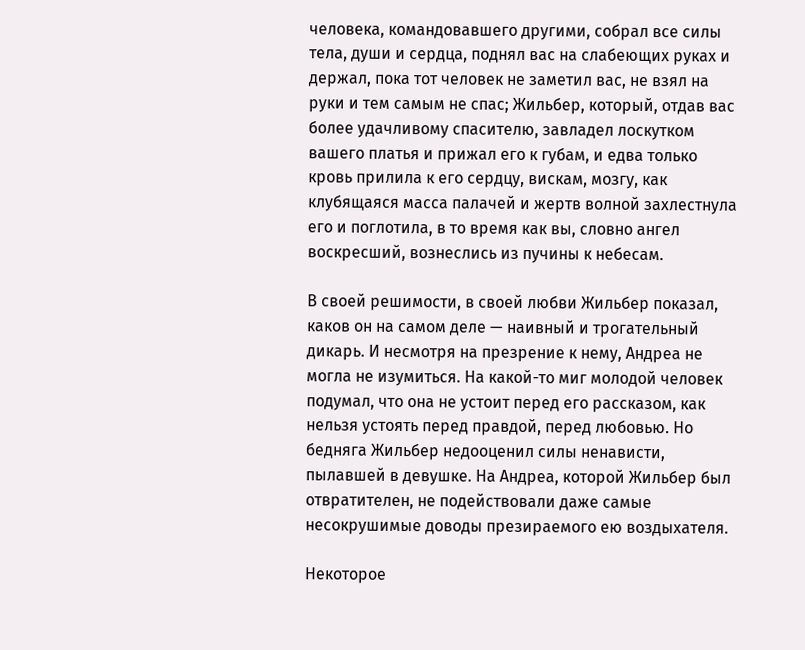человека, командовавшего другими, собрал все силы тела, души и сердца, поднял вас на слабеющих руках и держал, пока тот человек не заметил вас, не взял на руки и тем самым не спас; Жильбер, который, отдав вас более удачливому спасителю, завладел лоскутком вашего платья и прижал его к губам, и едва только кровь прилила к его сердцу, вискам, мозгу, как клубящаяся масса палачей и жертв волной захлестнула его и поглотила, в то время как вы, словно ангел воскресший, вознеслись из пучины к небесам.

В своей решимости, в своей любви Жильбер показал, каков он на самом деле — наивный и трогательный дикарь. И несмотря на презрение к нему, Андреа не могла не изумиться. На какой-то миг молодой человек подумал, что она не устоит перед его рассказом, как нельзя устоять перед правдой, перед любовью. Но бедняга Жильбер недооценил силы ненависти, пылавшей в девушке. На Андреа, которой Жильбер был отвратителен, не подействовали даже самые несокрушимые доводы презираемого ею воздыхателя.

Некоторое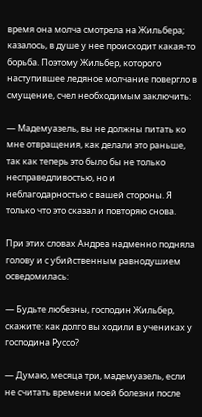время она молча смотрела на Жильбера; казалось, в душе у нее происходит какая-то борьба. Поэтому Жильбер, которого наступившее ледяное молчание повергло в смущение, счел необходимым заключить:

— Мадемуазель, вы не должны питать ко мне отвращения, как делали это раньше, так как теперь это было бы не только несправедливостью, но и неблагодарностью с вашей стороны. Я только что это сказал и повторяю снова.

При этих словах Андреа надменно подняла голову и с убийственным равнодушием осведомилась:

— Будьте любезны, господин Жильбер, скажите: как долго вы ходили в учениках у господина Руссо?

— Думаю, месяца три, мадемуазель, если не считать времени моей болезни после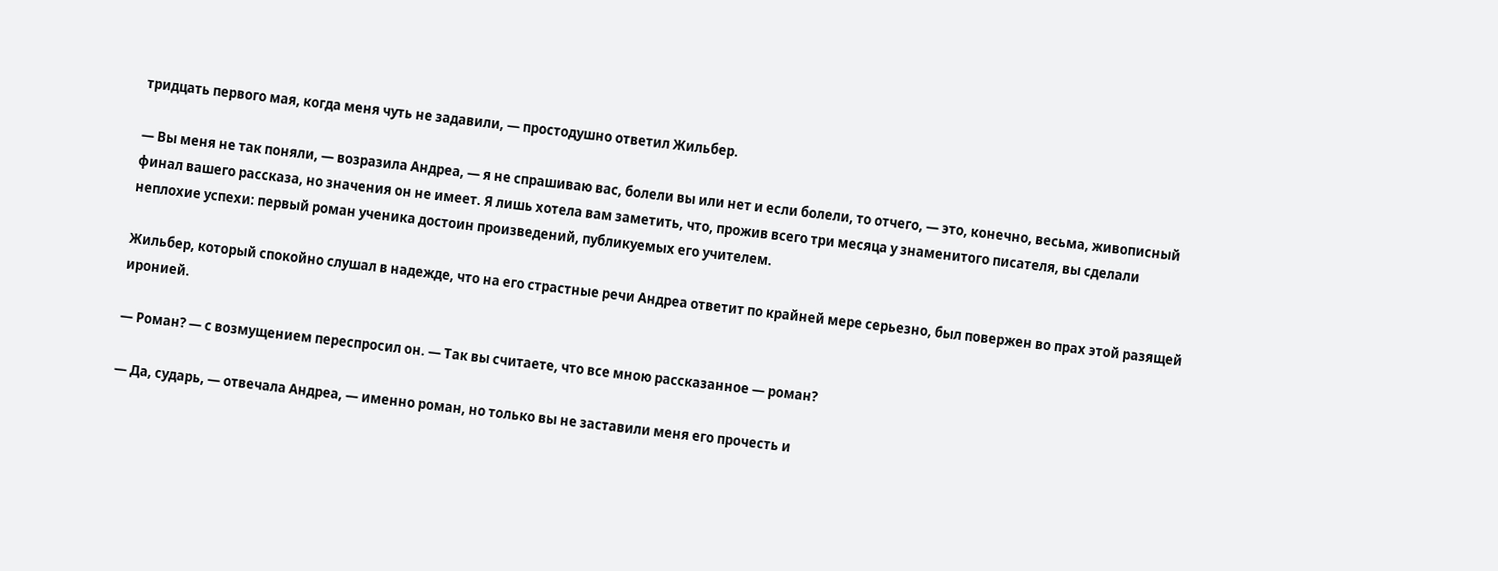тридцать первого мая, когда меня чуть не задавили, — простодушно ответил Жильбер.

— Вы меня не так поняли, — возразила Андреа, — я не спрашиваю вас, болели вы или нет и если болели, то отчего, — это, конечно, весьма, живописный финал вашего рассказа, но значения он не имеет. Я лишь хотела вам заметить, что, прожив всего три месяца у знаменитого писателя, вы сделали неплохие успехи: первый роман ученика достоин произведений, публикуемых его учителем.

Жильбер, который спокойно слушал в надежде, что на его страстные речи Андреа ответит по крайней мере серьезно, был повержен во прах этой разящей иронией.

— Роман? — с возмущением переспросил он. — Так вы считаете, что все мною рассказанное — роман?

— Да, сударь, — отвечала Андреа, — именно роман, но только вы не заставили меня его прочесть и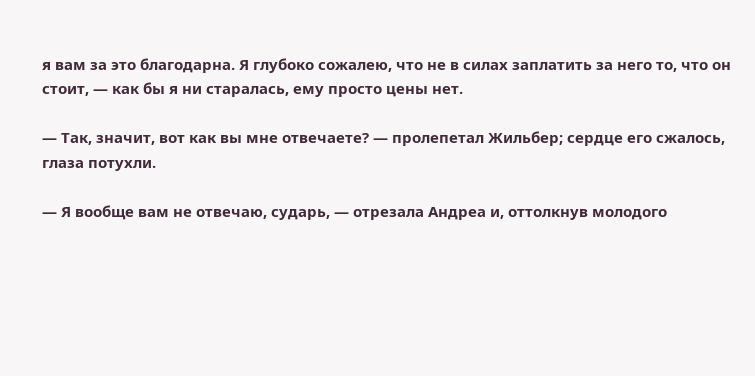я вам за это благодарна. Я глубоко сожалею, что не в силах заплатить за него то, что он стоит, — как бы я ни старалась, ему просто цены нет.

— Так, значит, вот как вы мне отвечаете? — пролепетал Жильбер; сердце его сжалось, глаза потухли.

— Я вообще вам не отвечаю, сударь, — отрезала Андреа и, оттолкнув молодого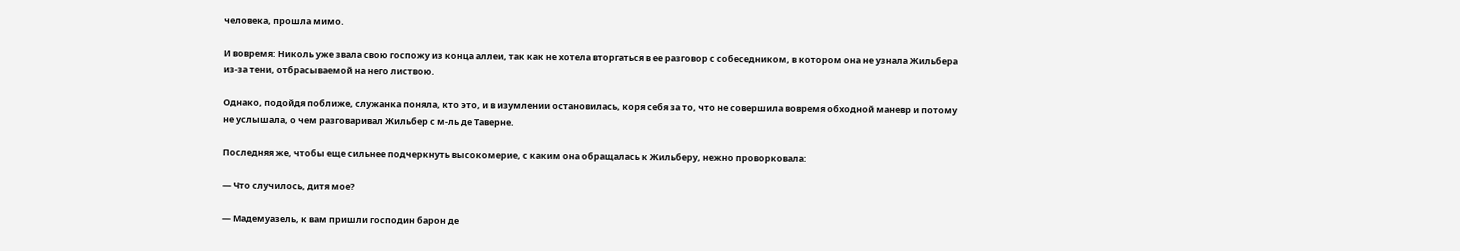человека, прошла мимо.

И вовремя: Николь уже звала свою госпожу из конца аллеи, так как не хотела вторгаться в ее разговор с собеседником, в котором она не узнала Жильбера из-за тени, отбрасываемой на него листвою.

Однако, подойдя поближе, служанка поняла, кто это, и в изумлении остановилась, коря себя за то, что не совершила вовремя обходной маневр и потому не услышала, о чем разговаривал Жильбер с м-ль де Таверне.

Последняя же, чтобы еще сильнее подчеркнуть высокомерие, с каким она обращалась к Жильберу, нежно проворковала:

— Что случилось, дитя мое?

— Мадемуазель, к вам пришли господин барон де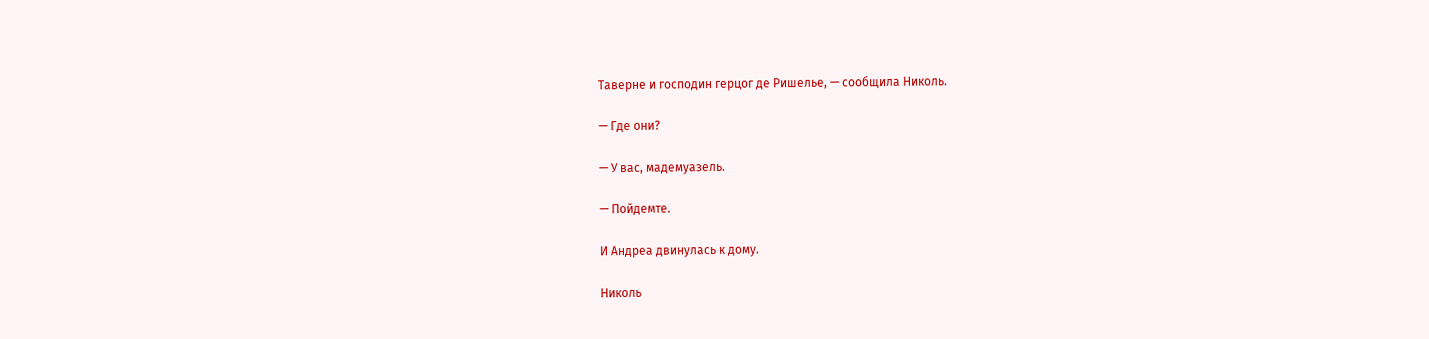Таверне и господин герцог де Ришелье, — сообщила Николь.

— Где они?

— У вас, мадемуазель.

— Пойдемте.

И Андреа двинулась к дому.

Николь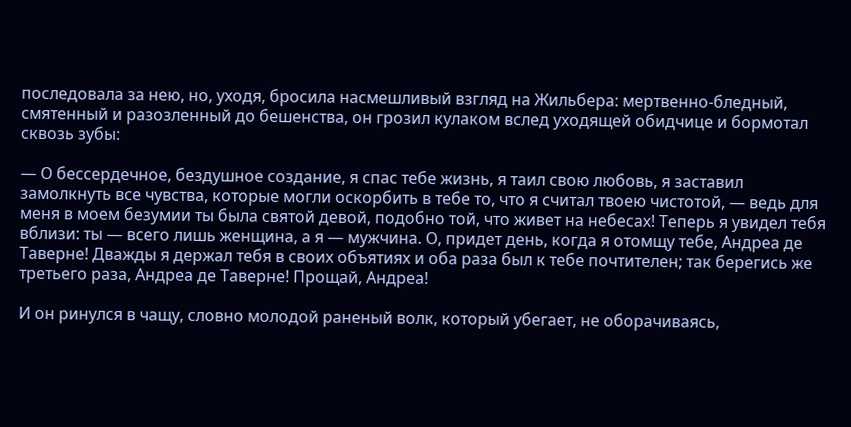последовала за нею, но, уходя, бросила насмешливый взгляд на Жильбера: мертвенно-бледный, смятенный и разозленный до бешенства, он грозил кулаком вслед уходящей обидчице и бормотал сквозь зубы:

— О бессердечное, бездушное создание, я спас тебе жизнь, я таил свою любовь, я заставил замолкнуть все чувства, которые могли оскорбить в тебе то, что я считал твоею чистотой, — ведь для меня в моем безумии ты была святой девой, подобно той, что живет на небесах! Теперь я увидел тебя вблизи: ты — всего лишь женщина, а я — мужчина. О, придет день, когда я отомщу тебе, Андреа де Таверне! Дважды я держал тебя в своих объятиях и оба раза был к тебе почтителен; так берегись же третьего раза, Андреа де Таверне! Прощай, Андреа!

И он ринулся в чащу, словно молодой раненый волк, который убегает, не оборачиваясь,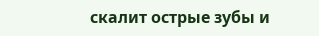скалит острые зубы и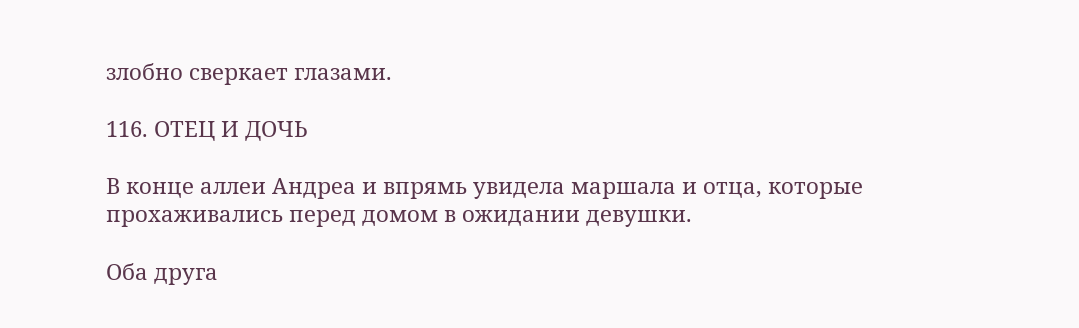злобно сверкает глазами.

116. ОТЕЦ И ДОЧЬ

В конце аллеи Андреа и впрямь увидела маршала и отца, которые прохаживались перед домом в ожидании девушки.

Оба друга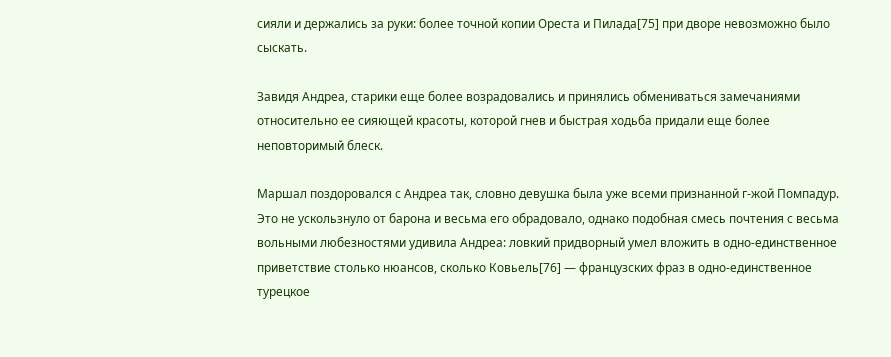сияли и держались за руки: более точной копии Ореста и Пилада[75] при дворе невозможно было сыскать.

Завидя Андреа, старики еще более возрадовались и принялись обмениваться замечаниями относительно ее сияющей красоты, которой гнев и быстрая ходьба придали еще более неповторимый блеск.

Маршал поздоровался с Андреа так, словно девушка была уже всеми признанной г-жой Помпадур. Это не ускользнуло от барона и весьма его обрадовало, однако подобная смесь почтения с весьма вольными любезностями удивила Андреа: ловкий придворный умел вложить в одно-единственное приветствие столько нюансов, сколько Ковьель[76] — французских фраз в одно-единственное турецкое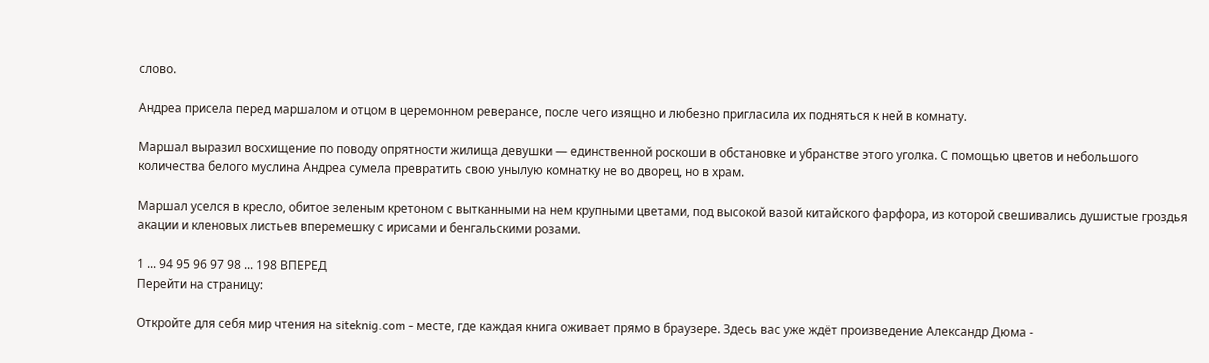слово.

Андреа присела перед маршалом и отцом в церемонном реверансе, после чего изящно и любезно пригласила их подняться к ней в комнату.

Маршал выразил восхищение по поводу опрятности жилища девушки — единственной роскоши в обстановке и убранстве этого уголка. С помощью цветов и небольшого количества белого муслина Андреа сумела превратить свою унылую комнатку не во дворец, но в храм.

Маршал уселся в кресло, обитое зеленым кретоном с вытканными на нем крупными цветами, под высокой вазой китайского фарфора, из которой свешивались душистые гроздья акации и кленовых листьев вперемешку с ирисами и бенгальскими розами.

1 ... 94 95 96 97 98 ... 198 ВПЕРЕД
Перейти на страницу:

Откройте для себя мир чтения на siteknig.com - месте, где каждая книга оживает прямо в браузере. Здесь вас уже ждёт произведение Александр Дюма -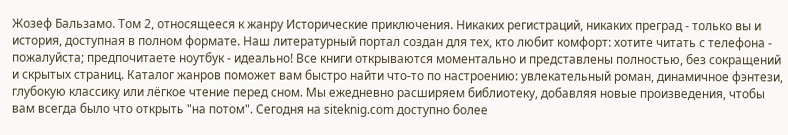Жозеф Бальзамо. Том 2, относящееся к жанру Исторические приключения. Никаких регистраций, никаких преград - только вы и история, доступная в полном формате. Наш литературный портал создан для тех, кто любит комфорт: хотите читать с телефона - пожалуйста; предпочитаете ноутбук - идеально! Все книги открываются моментально и представлены полностью, без сокращений и скрытых страниц. Каталог жанров поможет вам быстро найти что-то по настроению: увлекательный роман, динамичное фэнтези, глубокую классику или лёгкое чтение перед сном. Мы ежедневно расширяем библиотеку, добавляя новые произведения, чтобы вам всегда было что открыть "на потом". Сегодня на siteknig.com доступно более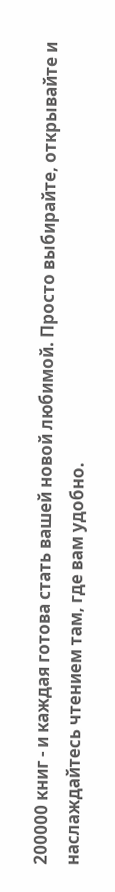200000 книг - и каждая готова стать вашей новой любимой. Просто выбирайте, открывайте и наслаждайтесь чтением там, где вам удобно.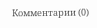Комментарии (0)